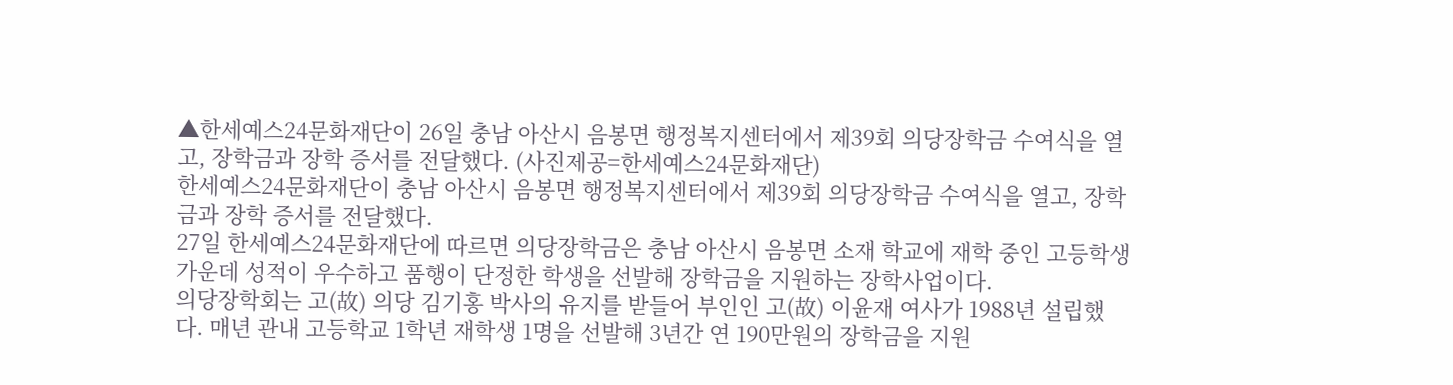▲한세예스24문화재단이 26일 충남 아산시 음봉면 행정복지센터에서 제39회 의당장학금 수여식을 열고, 장학금과 장학 증서를 전달했다. (사진제공=한세예스24문화재단)
한세예스24문화재단이 충남 아산시 음봉면 행정복지센터에서 제39회 의당장학금 수여식을 열고, 장학금과 장학 증서를 전달했다.
27일 한세예스24문화재단에 따르면 의당장학금은 충남 아산시 음봉면 소재 학교에 재학 중인 고등학생 가운데 성적이 우수하고 품행이 단정한 학생을 선발해 장학금을 지원하는 장학사업이다.
의당장학회는 고(故) 의당 김기홍 박사의 유지를 받들어 부인인 고(故) 이윤재 여사가 1988년 설립했다. 매년 관내 고등학교 1학년 재학생 1명을 선발해 3년간 연 190만원의 장학금을 지원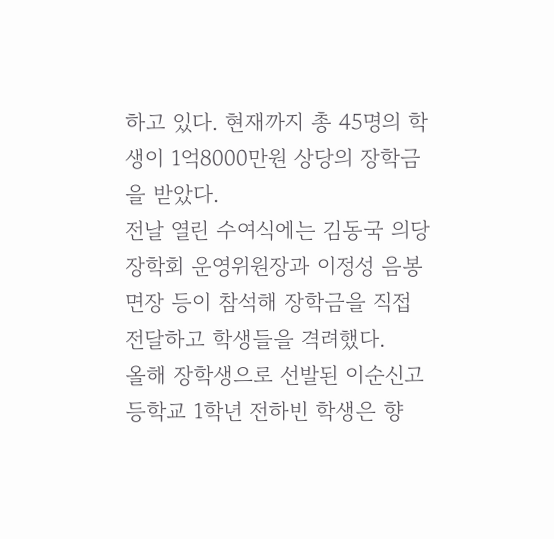하고 있다. 현재까지 총 45명의 학생이 1억8000만원 상당의 장학금을 받았다.
전날 열린 수여식에는 김동국 의당장학회 운영위원장과 이정성 음봉면장 등이 참석해 장학금을 직접 전달하고 학생들을 격려했다.
올해 장학생으로 선발된 이순신고등학교 1학년 전하빈 학생은 향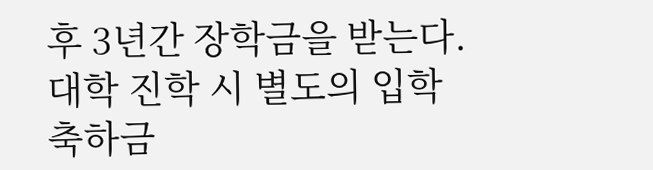후 3년간 장학금을 받는다. 대학 진학 시 별도의 입학 축하금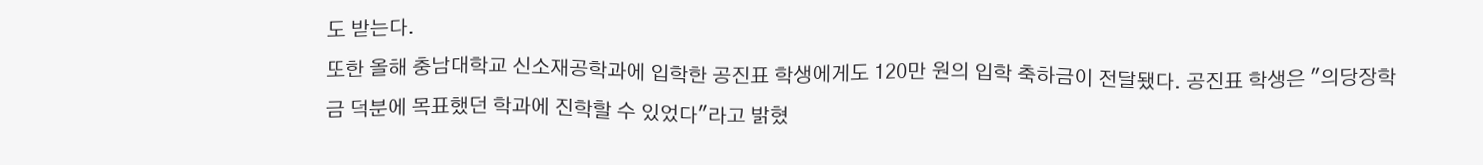도 받는다.
또한 올해 충남대학교 신소재공학과에 입학한 공진표 학생에게도 120만 원의 입학 축하금이 전달됐다. 공진표 학생은 "의당장학금 덕분에 목표했던 학과에 진학할 수 있었다"라고 밝혔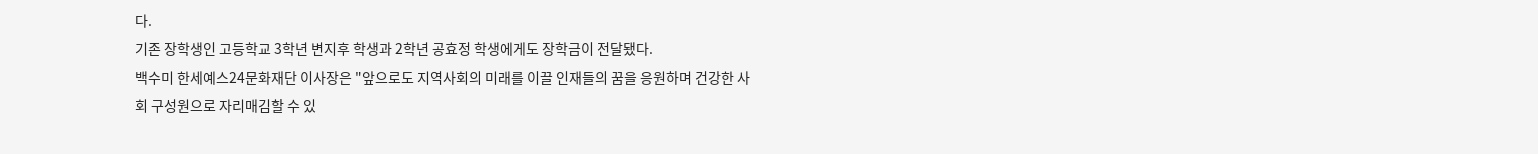다.
기존 장학생인 고등학교 3학년 변지후 학생과 2학년 공효정 학생에게도 장학금이 전달됐다.
백수미 한세예스24문화재단 이사장은 "앞으로도 지역사회의 미래를 이끌 인재들의 꿈을 응원하며 건강한 사회 구성원으로 자리매김할 수 있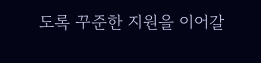도록 꾸준한 지원을 이어갈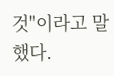것"이라고 말했다.